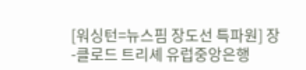[워싱턴=뉴스핌 장도선 특파원] 장-클로드 트리셰 유럽중앙은행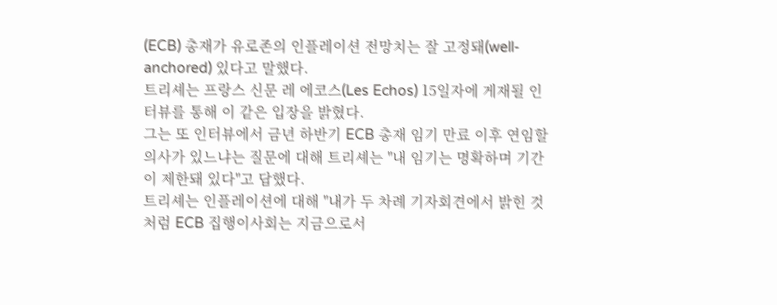(ECB) 총재가 유로존의 인플레이션 전망치는 잘 고정돼(well-anchored) 있다고 말했다.
트리셰는 프랑스 신문 레 에코스(Les Echos) 15일자에 게재될 인터뷰를 통해 이 같은 입장을 밝혔다.
그는 또 인터뷰에서 금년 하반기 ECB 총재 임기 만료 이후 연임할 의사가 있느냐는 질문에 대해 트리셰는 "내 임기는 명확하며 기간이 제한돼 있다"고 답했다.
트리셰는 인플레이션에 대해 "내가 두 차례 기자회견에서 밝힌 것처럼 ECB 집행이사회는 지금으로서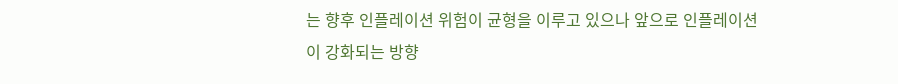는 향후 인플레이션 위험이 균형을 이루고 있으나 앞으로 인플레이션이 강화되는 방향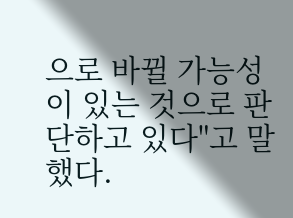으로 바뀔 가능성이 있는 것으로 판단하고 있다"고 말했다.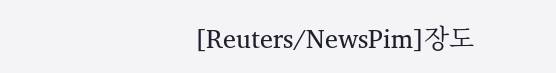[Reuters/NewsPim]장도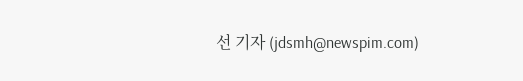선 기자 (jdsmh@newspim.com)